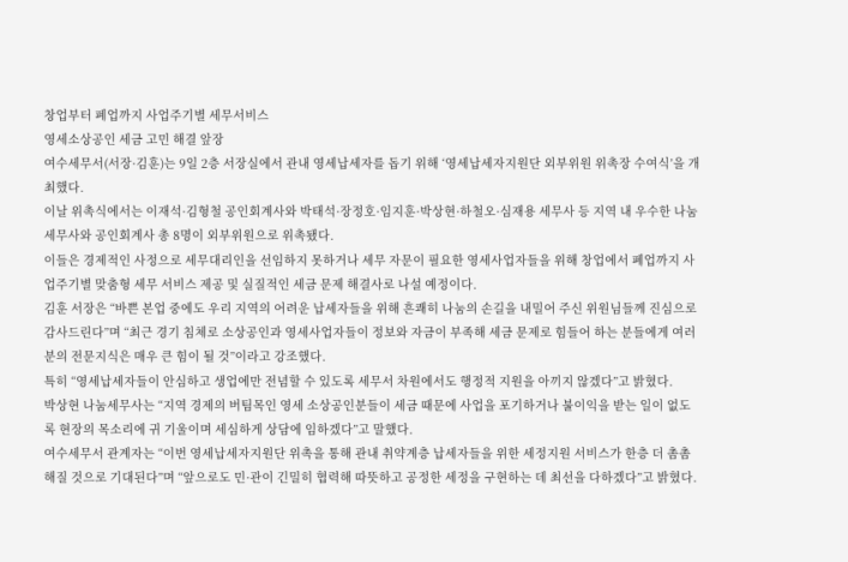창업부터 폐업까지 사업주기별 세무서비스
영세소상공인 세금 고민 해결 앞장
여수세무서(서장·김훈)는 9일 2층 서장실에서 관내 영세납세자를 돕기 위해 ‘영세납세자지원단 외부위원 위촉장 수여식’을 개최했다.
이날 위촉식에서는 이재석·김형철 공인회계사와 박태석·장정호·임지훈·박상현·하철오·심재용 세무사 등 지역 내 우수한 나눔 세무사와 공인회계사 총 8명이 외부위원으로 위촉됐다.
이들은 경제적인 사정으로 세무대리인을 선임하지 못하거나 세무 자문이 필요한 영세사업자들을 위해 창업에서 폐업까지 사업주기별 맞춤형 세무 서비스 제공 및 실질적인 세금 문제 해결사로 나설 예정이다.
김훈 서장은 “바쁜 본업 중에도 우리 지역의 어려운 납세자들을 위해 흔쾌히 나눔의 손길을 내밀어 주신 위원님들께 진심으로 감사드린다”며 “최근 경기 침체로 소상공인과 영세사업자들이 정보와 자금이 부족해 세금 문제로 힘들어 하는 분들에게 여러분의 전문지식은 매우 큰 힘이 될 것”이라고 강조했다.
특히 “영세납세자들이 안심하고 생업에만 전념할 수 있도록 세무서 차원에서도 행정적 지원을 아끼지 않겠다”고 밝혔다.
박상현 나눔세무사는 “지역 경제의 버팀목인 영세 소상공인분들이 세금 때문에 사업을 포기하거나 불이익을 받는 일이 없도록 현장의 목소리에 귀 기울이며 세심하게 상담에 임하겠다”고 말했다.
여수세무서 관계자는 “이번 영세납세자지원단 위촉을 통해 관내 취약계층 납세자들을 위한 세정지원 서비스가 한층 더 촘촘해질 것으로 기대된다”며 “앞으로도 민·관이 긴밀히 협력해 따뜻하고 공정한 세정을 구현하는 데 최선을 다하겠다”고 밝혔다.